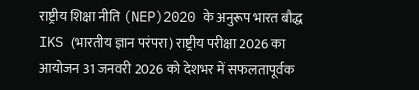राष्ट्रीय शिक्षा नीति (NEP)2020 के अनुरूप भारत बौद्ध IKS (भारतीय ज्ञान परंपरा) राष्ट्रीय परीक्षा 2026 का आयोजन 31 जनवरी 2026 को देशभर में सफलतापूर्वक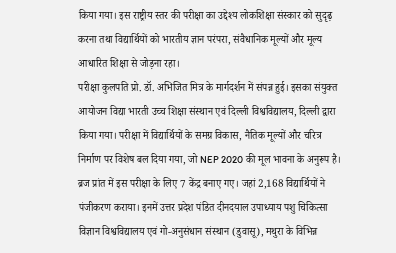किया गया। इस राष्ट्रीय स्तर की परीक्षा का उद्देश्य लोकशिक्षा संस्कार को सुदृढ़ करना तथा विद्यार्थियों को भारतीय ज्ञान परंपरा, संवैधानिक मूल्यों और मूल्य आधारित शिक्षा से जोड़ना रहा।
परीक्षा कुलपति प्रो. डॉ. अभिजित मित्र के मार्गदर्शन में संपन्न हुई। इसका संयुक्त आयोजन विद्या भारती उच्च शिक्षा संस्थान एवं दिल्ली विश्वविद्यालय, दिल्ली द्वारा किया गया। परीक्षा में विद्यार्थियों के समग्र विकास, नैतिक मूल्यों और चरित्र निर्माण पर विशेष बल दिया गया, जो NEP 2020 की मूल भावना के अनुरूप है।
ब्रज प्रांत में इस परीक्षा के लिए 7 केंद्र बनाए गए। जहां 2,168 विद्यार्थियों ने पंजीकरण कराया। इनमें उत्तर प्रदेश पंडित दीनदयाल उपाध्याय पशु चिकित्सा विज्ञान विश्वविद्यालय एवं गो-अनुसंधान संस्थान (डुवासू), मथुरा के विभिन्न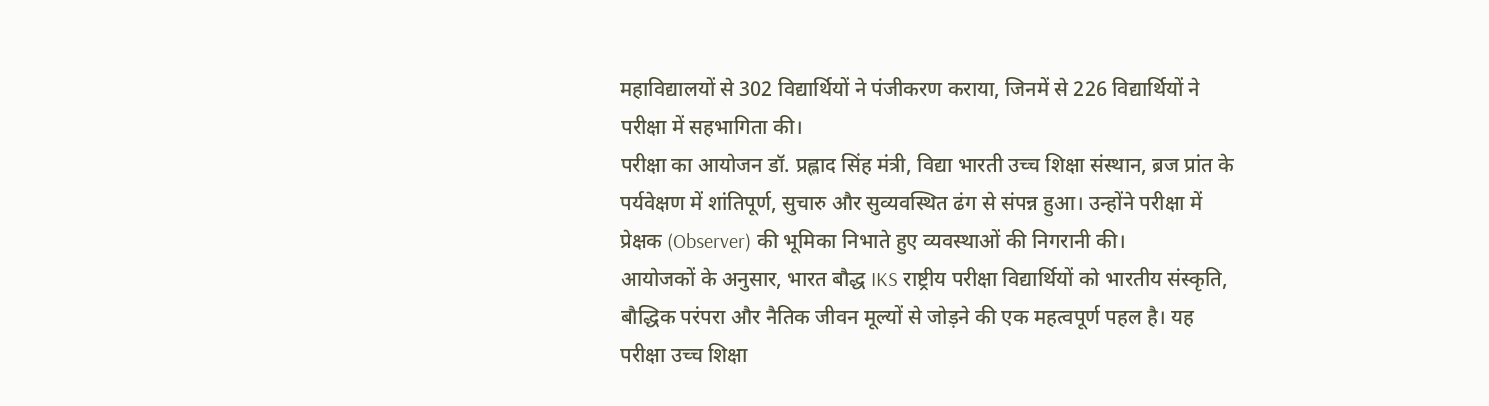महाविद्यालयों से 302 विद्यार्थियों ने पंजीकरण कराया, जिनमें से 226 विद्यार्थियों ने परीक्षा में सहभागिता की।
परीक्षा का आयोजन डॉ. प्रह्लाद सिंह मंत्री, विद्या भारती उच्च शिक्षा संस्थान, ब्रज प्रांत के पर्यवेक्षण में शांतिपूर्ण, सुचारु और सुव्यवस्थित ढंग से संपन्न हुआ। उन्होंने परीक्षा में प्रेक्षक (Observer) की भूमिका निभाते हुए व्यवस्थाओं की निगरानी की।
आयोजकों के अनुसार, भारत बौद्ध IKS राष्ट्रीय परीक्षा विद्यार्थियों को भारतीय संस्कृति, बौद्धिक परंपरा और नैतिक जीवन मूल्यों से जोड़ने की एक महत्वपूर्ण पहल है। यह परीक्षा उच्च शिक्षा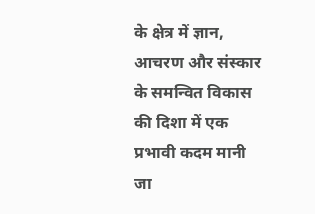के क्षेत्र में ज्ञान, आचरण और संस्कार के समन्वित विकास की दिशा में एक प्रभावी कदम मानी जा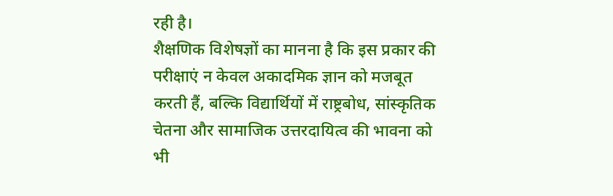रही है।
शैक्षणिक विशेषज्ञों का मानना है कि इस प्रकार की परीक्षाएं न केवल अकादमिक ज्ञान को मजबूत करती हैं, बल्कि विद्यार्थियों में राष्ट्रबोध, सांस्कृतिक चेतना और सामाजिक उत्तरदायित्व की भावना को भी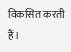विकसित करती हैं।